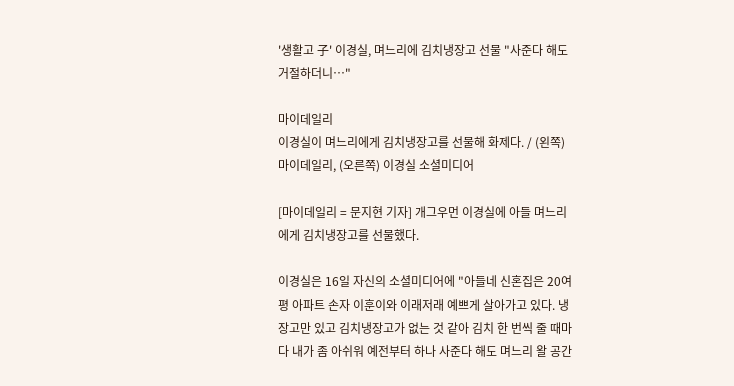'생활고 子' 이경실, 며느리에 김치냉장고 선물 "사준다 해도 거절하더니…"

마이데일리
이경실이 며느리에게 김치냉장고를 선물해 화제다. / (왼쪽) 마이데일리, (오른쪽) 이경실 소셜미디어

[마이데일리 = 문지현 기자] 개그우먼 이경실에 아들 며느리에게 김치냉장고를 선물했다.

이경실은 16일 자신의 소셜미디어에 "아들네 신혼집은 20여 평 아파트 손자 이훈이와 이래저래 예쁘게 살아가고 있다. 냉장고만 있고 김치냉장고가 없는 것 같아 김치 한 번씩 줄 때마다 내가 좀 아쉬워 예전부터 하나 사준다 해도 며느리 왈 공간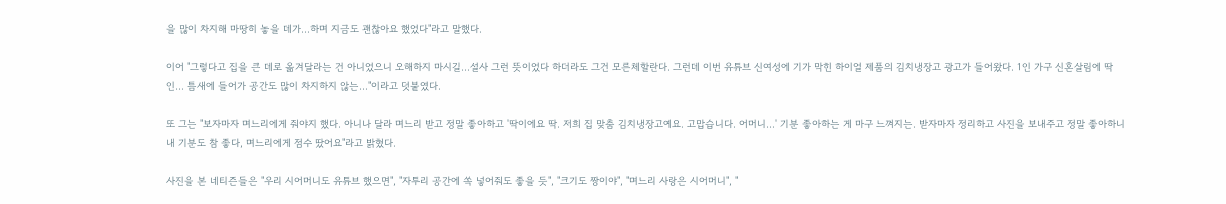을 많이 차지해 마땅히 놓을 데가…하며 지금도 괜찮아요 했었다"라고 말했다.

이어 "그렇다고 집을 큰 데로 옮겨달라는 건 아니었으니 오해하지 마시길…설사 그런 뜻이었다 하더라도 그건 모른체할란다. 그런데 이번 유튜브 신여성에 기가 막힌 하이얼 제품의 김치냉장고 광고가 들어왔다. 1인 가구 신혼살림에 딱인… 틈새에 들어가 공간도 많이 차지하지 않는…"이라고 덧붙였다.

또 그는 "보자마자 며느리에게 줘야지 했다. 아니나 달라 며느리 받고 정말 좋아하고 '딱이에요 딱. 저희 집 맞춤 김치냉장고예요. 고맙습니다. 어머니…' 기분 좋아하는 게 마구 느껴지는. 받자마자 정리하고 사진을 보내주고 정말 좋아하니 내 기분도 참 좋다, 며느리에게 점수 땄어요"라고 밝혔다.

사진을 본 네티즌들은 "우리 시어머니도 유튜브 했으면", "자투리 공간에 쏙 넣어줘도 좋을 듯", "크기도 짱이야", "며느리 사랑은 시어머니", "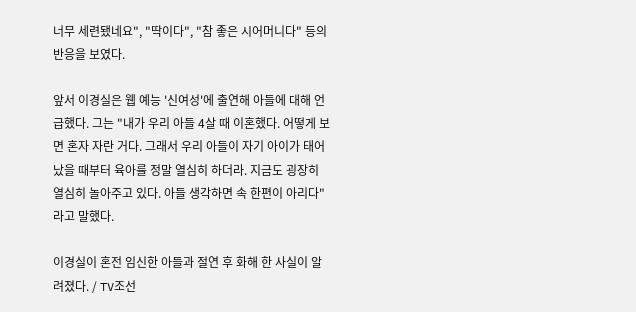너무 세련됐네요", "딱이다", "참 좋은 시어머니다" 등의 반응을 보였다.

앞서 이경실은 웹 예능 '신여성'에 출연해 아들에 대해 언급했다. 그는 "내가 우리 아들 4살 때 이혼했다. 어떻게 보면 혼자 자란 거다. 그래서 우리 아들이 자기 아이가 태어났을 때부터 육아를 정말 열심히 하더라. 지금도 굉장히 열심히 놀아주고 있다. 아들 생각하면 속 한편이 아리다"라고 말했다.

이경실이 혼전 임신한 아들과 절연 후 화해 한 사실이 알려졌다. / TV조선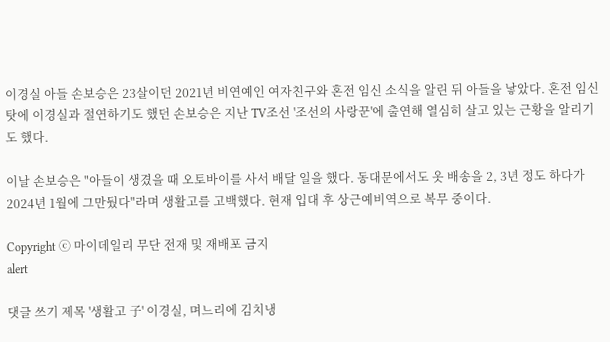이경실 아들 손보승은 23살이던 2021년 비연예인 여자친구와 혼전 임신 소식을 알린 뒤 아들을 낳았다. 혼전 임신 탓에 이경실과 절연하기도 했던 손보승은 지난 TV조선 '조선의 사랑꾼'에 출연해 열심히 살고 있는 근황을 알리기도 했다.

이날 손보승은 "아들이 생겼을 때 오토바이를 사서 배달 일을 했다. 동대문에서도 옷 배송을 2, 3년 정도 하다가 2024년 1월에 그만뒀다"라며 생활고를 고백했다. 현재 입대 후 상근예비역으로 복무 중이다.

Copyright ⓒ 마이데일리 무단 전재 및 재배포 금지
alert

댓글 쓰기 제목 '생활고 子' 이경실, 며느리에 김치냉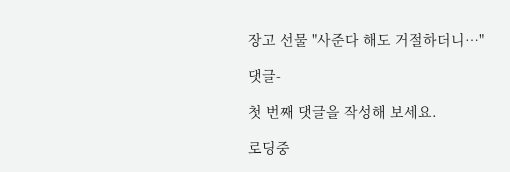장고 선물 "사준다 해도 거절하더니…"

댓글-

첫 번째 댓글을 작성해 보세요.

로딩중